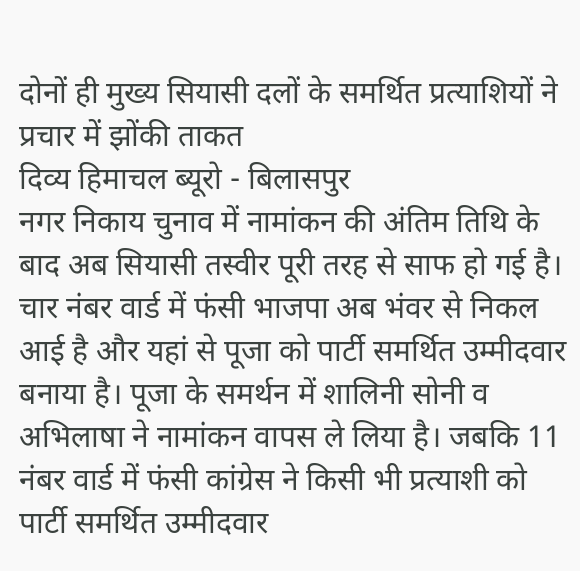दोनों ही मुख्य सियासी दलों के समर्थित प्रत्याशियों ने प्रचार में झोंकी ताकत
दिव्य हिमाचल ब्यूरो - बिलासपुर
नगर निकाय चुनाव में नामांकन की अंतिम तिथि के बाद अब सियासी तस्वीर पूरी तरह से साफ हो गई है।
चार नंबर वार्ड में फंसी भाजपा अब भंवर से निकल आई है और यहां से पूजा को पार्टी समर्थित उम्मीदवार बनाया है। पूजा के समर्थन में शालिनी सोनी व अभिलाषा ने नामांकन वापस ले लिया है। जबकि 11 नंबर वार्ड में फंसी कांग्रेस ने किसी भी प्रत्याशी को पार्टी समर्थित उम्मीदवार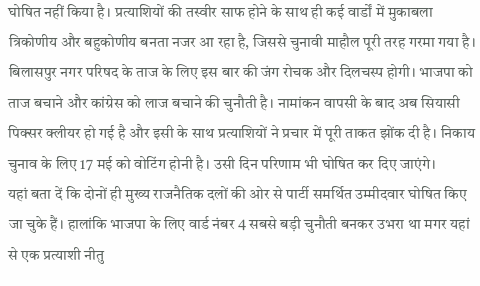घोषित नहीं किया है। प्रत्याशियों की तस्वीर साफ होने के साथ ही कई वार्डों में मुकाबला त्रिकोणीय और बहुकोणीय बनता नजर आ रहा है, जिससे चुनावी माहौल पूरी तरह गरमा गया है। बिलासपुर नगर परिषद के ताज के लिए इस बार की जंग रोचक और दिलचस्प होगी। भाजपा को ताज बचाने और कांग्रेस को लाज बचाने की चुनौती है। नामांकन वापसी के बाद अब सियासी पिक्सर क्लीयर हो गई है और इसी के साथ प्रत्याशियों ने प्रचार में पूरी ताकत झोंक दी है। निकाय चुनाव के लिए 17 मई को वोटिंग होनी है। उसी दिन परिणाम भी घोषित कर दिए जाएंगे।
यहां बता दें कि दोनों ही मुख्य राजनैतिक दलों की ओर से पार्टी समर्थित उम्मीदवार घोषित किए जा चुके हैं। हालांकि भाजपा के लिए वार्ड नंबर 4 सबसे बड़ी चुनौती बनकर उभरा था मगर यहां से एक प्रत्याशी नीतु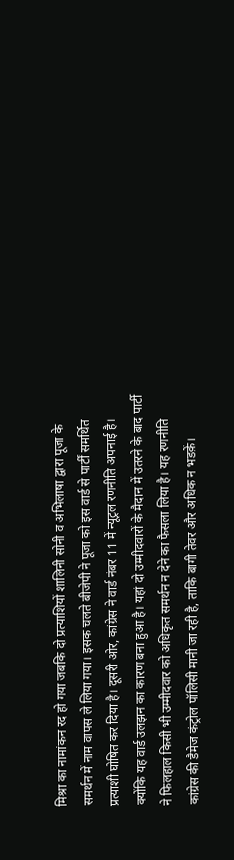मिश्रा का नामांकन रद हो गया जबकि दो प्रत्याशियों शालिनी सोनी व अभिलाषा द्वारा पूजा के समर्थन में नाम वापस ले लिया गया। इसक चलते बीजेपी ने पूजा को इस वार्ड से पार्टीं समर्थित प्रत्याशी घोषित कर दिया है। दूसरी ओर, कांग्रेस ने वार्ड नंबर 11 में न्यूट्रल रणनीति अपनाई है। क्योंकि यह वार्ड उलझन का कारण बना हुआ है। यहां दो उम्मीदवारों के मैदान में उतरने के बाद पार्टी ने फिलहाल किसी भी उम्मीदवार को अधिकृत समर्थन न देने का फैसला लिया है। यह रणनीति कांग्रेस की डैमेज कंट्रोल पॉलिसी मानी जा रही है, ताकि बागी तेवर और अधिक न भडक़ें।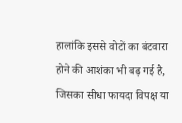हालांकि इससे वोटों का बंटवारा होने की आशंका भी बढ़ गई है, जिसका सीधा फायदा विपक्ष या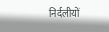निर्दलीयों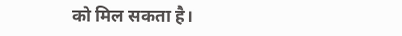को मिल सकता है।